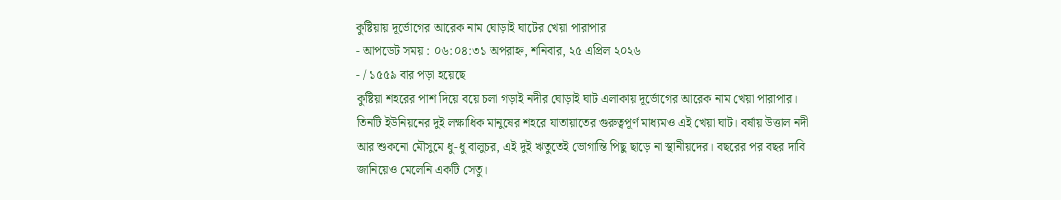কুষ্টিয়ায় দূর্ভোগের আরেক নাম ঘোড়াই ঘাটের খেয়া পারাপার
- আপডেট সময় : ০৬:০৪:৩১ অপরাহ্ন, শনিবার, ২৫ এপ্রিল ২০২৬
- / ১৫৫৯ বার পড়া হয়েছে
কুষ্টিয়া শহরের পাশ দিয়ে বয়ে চলা গড়াই নদীর ঘোড়াই ঘাট এলাকায় দূর্ভোগের আরেক নাম খেয়া পারাপার। তিনটি ইউনিয়নের দুই লক্ষাধিক মানুষের শহরে যাতায়াতের গুরুত্বপূর্ণ মাধ্যমও এই খেয়া ঘাট। বর্ষায় উত্তাল নদী আর শুকনো মৌসুমে ধু-ধু বালুচর, এই দুই ঋতুতেই ভোগান্তি পিছু ছাড়ে না স্থানীয়দের। বছরের পর বছর দাবি জানিয়েও মেলেনি একটি সেতু।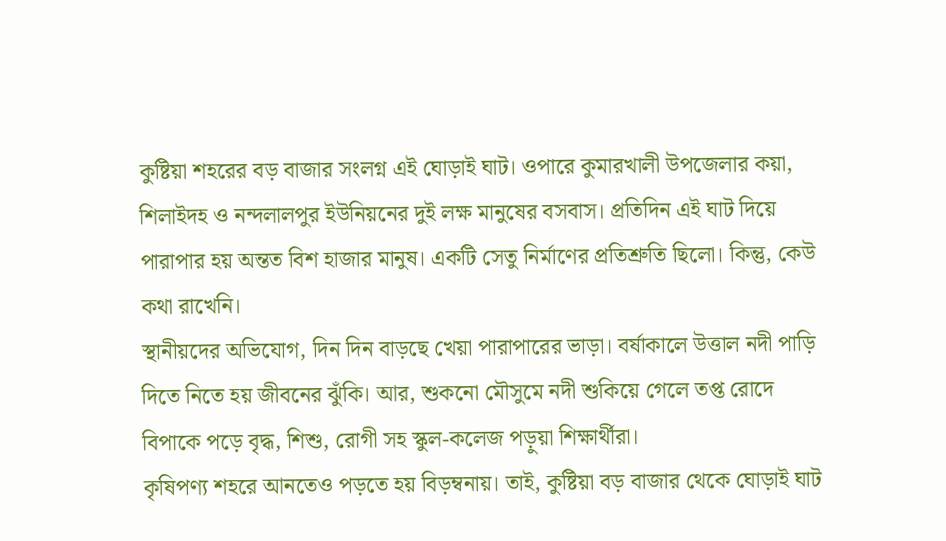কুষ্টিয়া শহরের বড় বাজার সংলগ্ন এই ঘোড়াই ঘাট। ওপারে কুমারখালী উপজেলার কয়া, শিলাইদহ ও নন্দলালপুর ইউনিয়নের দুই লক্ষ মানুষের বসবাস। প্রতিদিন এই ঘাট দিয়ে পারাপার হয় অন্তত বিশ হাজার মানুষ। একটি সেতু নির্মাণের প্রতিশ্রুতি ছিলো। কিন্তু, কেউ কথা রাখেনি।
স্থানীয়দের অভিযোগ, দিন দিন বাড়ছে খেয়া পারাপারের ভাড়া। বর্ষাকালে উত্তাল নদী পাড়ি দিতে নিতে হয় জীবনের ঝুঁকি। আর, শুকনো মৌসুমে নদী শুকিয়ে গেলে তপ্ত রোদে বিপাকে পড়ে বৃদ্ধ, শিশু, রোগী সহ স্কুল-কলেজ পড়ুয়া শিক্ষার্থীরা।
কৃষিপণ্য শহরে আনতেও পড়তে হয় বিড়ম্বনায়। তাই, কুষ্টিয়া বড় বাজার থেকে ঘোড়াই ঘাট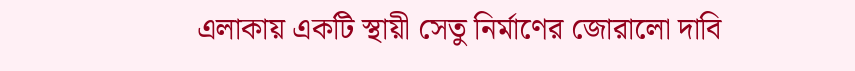এলাকায় একটি স্থায়ী সেতু নির্মাণের জোরালো দাবি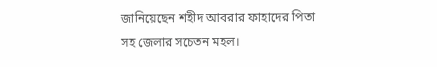জানিয়েছেন শহীদ আবরার ফাহাদের পিতা সহ জেলার সচেতন মহল।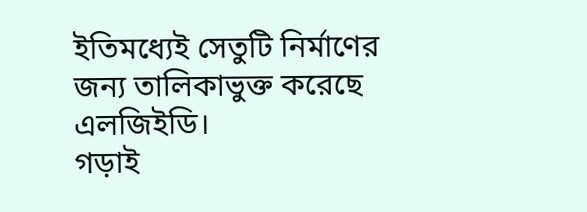ইতিমধ্যেই সেতুটি নির্মাণের জন্য তালিকাভুক্ত করেছে এলজিইডি।
গড়াই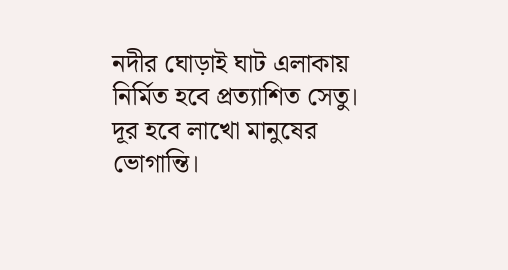নদীর ঘোড়াই ঘাট এলাকায় নির্মিত হবে প্রত্যাশিত সেতু। দূর হবে লাখো মানুষের ভোগান্তি।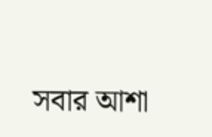সবার আশা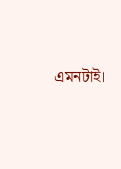এমনটাই।